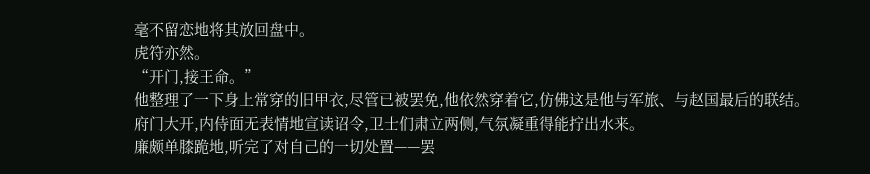毫不留恋地将其放回盘中。
虎符亦然。
“开门,接王命。”
他整理了一下身上常穿的旧甲衣,尽管已被罢免,他依然穿着它,仿佛这是他与军旅、与赵国最后的联结。
府门大开,内侍面无表情地宣读诏令,卫士们肃立两侧,气氛凝重得能拧出水来。
廉颇单膝跪地,听完了对自己的一切处置——罢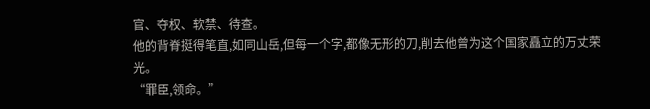官、夺权、软禁、待查。
他的背脊挺得笔直,如同山岳,但每一个字,都像无形的刀,削去他曾为这个国家矗立的万丈荣光。
“罪臣,领命。”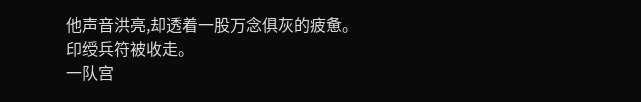他声音洪亮,却透着一股万念俱灰的疲惫。
印绶兵符被收走。
一队宫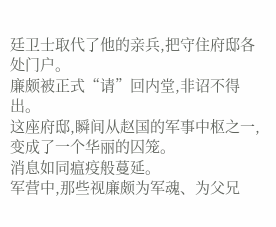廷卫士取代了他的亲兵,把守住府邸各处门户。
廉颇被正式“请”回内堂,非诏不得出。
这座府邸,瞬间从赵国的军事中枢之一,变成了一个华丽的囚笼。
消息如同瘟疫般蔓延。
军营中,那些视廉颇为军魂、为父兄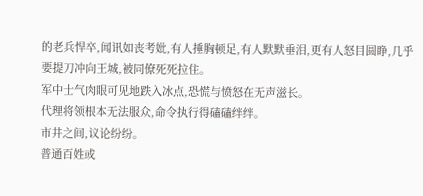的老兵悍卒,闻讯如丧考妣,有人捶胸顿足,有人默默垂泪,更有人怒目圆睁,几乎要提刀冲向王城,被同僚死死拉住。
军中士气肉眼可见地跌入冰点,恐慌与愤怒在无声滋长。
代理将领根本无法服众,命令执行得磕磕绊绊。
市井之间,议论纷纷。
普通百姓或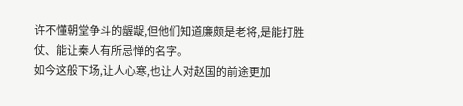许不懂朝堂争斗的龌龊,但他们知道廉颇是老将,是能打胜仗、能让秦人有所忌惮的名字。
如今这般下场,让人心寒,也让人对赵国的前途更加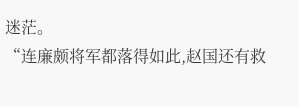迷茫。
“连廉颇将军都落得如此,赵国还有救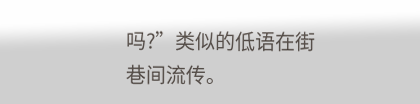吗?”类似的低语在街巷间流传。